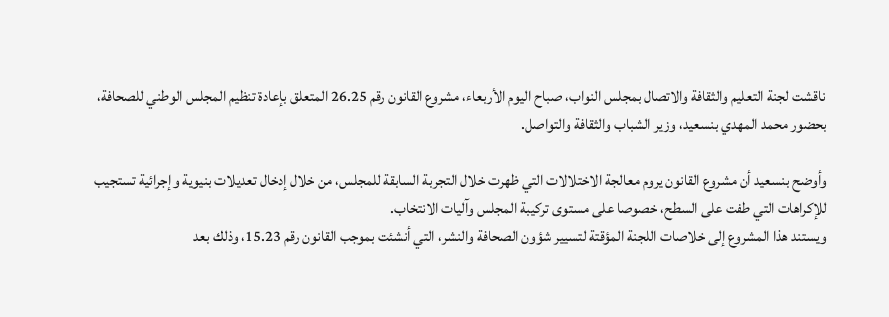ناقشت لجنة التعليم والثقافة والاتصال بمجلس النواب، صباح اليوم الأربعاء، مشروع القانون رقم 26.25 المتعلق بإعادة تنظيم المجلس الوطني للصحافة، بحضور محمد المهدي بنسعيد، وزير الشباب والثقافة والتواصل.

وأوضح بنسعيد أن مشروع القانون يروم معالجة الاختلالات التي ظهرت خلال التجربة السابقة للمجلس، من خلال إدخال تعديلات بنيوية وإجرائية تستجيب للإكراهات التي طفت على السطح، خصوصا على مستوى تركيبة المجلس وآليات الانتخاب.
ويستند هذا المشروع إلى خلاصات اللجنة المؤقتة لتسيير شؤون الصحافة والنشر، التي أنشئت بموجب القانون رقم 15.23، وذلك بعد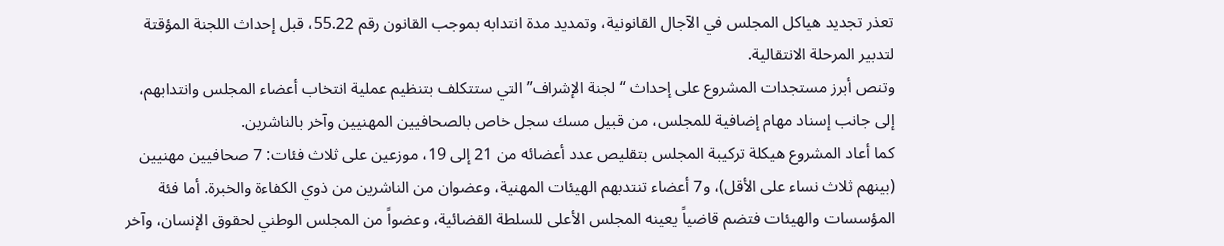تعذر تجديد هياكل المجلس في الآجال القانونية، وتمديد مدة انتدابه بموجب القانون رقم 55.22، قبل إحداث اللجنة المؤقتة لتدبير المرحلة الانتقالية.
وتنص أبرز مستجدات المشروع على إحداث “لجنة الإشراف” التي ستتكلف بتنظيم عملية انتخاب أعضاء المجلس وانتدابهم، إلى جانب إسناد مهام إضافية للمجلس، من قبيل مسك سجل خاص بالصحافيين المهنيين وآخر بالناشرين.
كما أعاد المشروع هيكلة تركيبة المجلس بتقليص عدد أعضائه من 21 إلى 19، موزعين على ثلاث فئات: 7 صحافيين مهنيين (بينهم ثلاث نساء على الأقل)، و7 أعضاء تنتدبهم الهيئات المهنية، وعضوان من الناشرين من ذوي الكفاءة والخبرة. أما فئة المؤسسات والهيئات فتضم قاضياً يعينه المجلس الأعلى للسلطة القضائية، وعضواً من المجلس الوطني لحقوق الإنسان، وآخر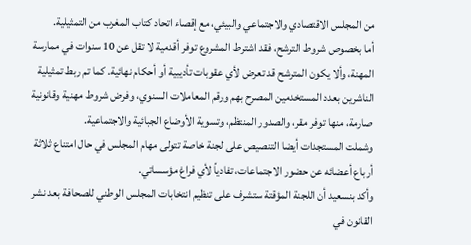من المجلس الاقتصادي والاجتماعي والبيئي، مع إقصاء اتحاد كتاب المغرب من التمثيلية.
أما بخصوص شروط الترشح، فقد اشترط المشروع توفر أقدمية لا تقل عن 10 سنوات في ممارسة المهنة، وألا يكون المترشح قد تعرض لأي عقوبات تأديبية أو أحكام نهائية. كما تم ربط تمثيلية الناشرين بعدد المستخدمين المصرح بهم ورقم المعاملات السنوي، وفرض شروط مهنية وقانونية صارمة، منها توفر مقر، والصدور المنتظم، وتسوية الأوضاع الجبائية والاجتماعية.
وشملت المستجدات أيضا التنصيص على لجنة خاصة تتولى مهام المجلس في حال امتناع ثلاثة أرباع أعضائه عن حضور الاجتماعات، تفادياً لأي فراغ مؤسساتي.
وأكد بنسعيد أن اللجنة المؤقتة ستشرف على تنظيم انتخابات المجلس الوطني للصحافة بعد نشر القانون في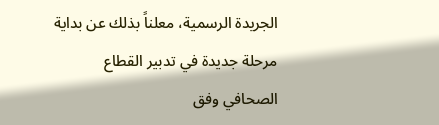الجريدة الرسمية، معلناً بذلك عن بداية مرحلة جديدة في تدبير القطاع الصحافي وفق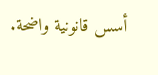أسس قانونية واضحة.